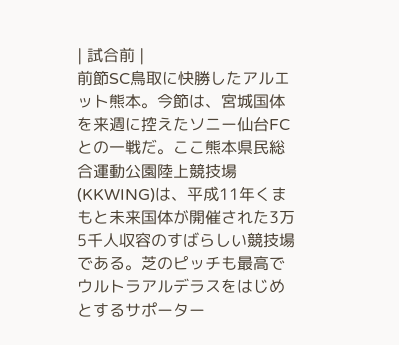| 試合前 |
前節SC鳥取に快勝したアルエット熊本。今節は、宮城国体を来週に控えたソニー仙台FCとの一戦だ。ここ熊本県民総合運動公園陸上競技場(KKWING)は、平成11年くまもと未来国体が開催された3万5千人収容のすばらしい競技場である。芝のピッチも最高でウルトラアルデラスをはじめとするサポーター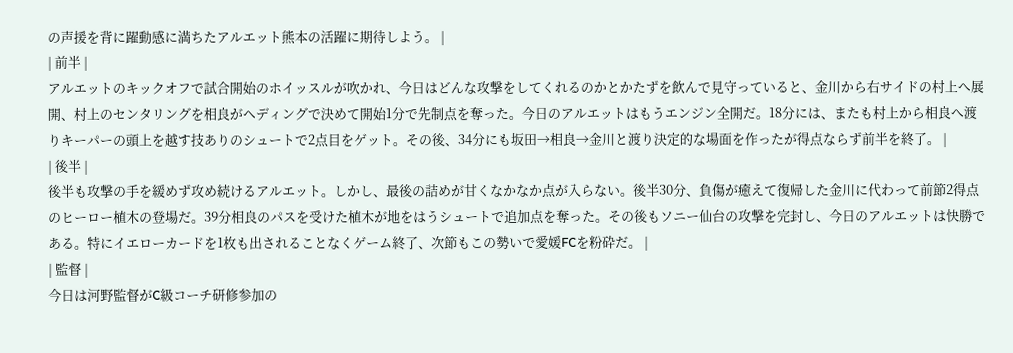の声援を背に躍動感に満ちたアルエット熊本の活躍に期待しよう。 |
| 前半 |
アルエットのキックオフで試合開始のホイッスルが吹かれ、今日はどんな攻撃をしてくれるのかとかたずを飲んで見守っていると、金川から右サイドの村上へ展開、村上のセンタリングを相良がヘディングで決めて開始1分で先制点を奪った。今日のアルエットはもうエンジン全開だ。18分には、またも村上から相良へ渡りキーパーの頭上を越す技ありのシュートで2点目をゲット。その後、34分にも坂田→相良→金川と渡り決定的な場面を作ったが得点ならず前半を終了。 |
| 後半 |
後半も攻撃の手を緩めず攻め続けるアルエット。しかし、最後の詰めが甘くなかなか点が入らない。後半30分、負傷が癒えて復帰した金川に代わって前節2得点のヒーロー植木の登場だ。39分相良のパスを受けた植木が地をはうシュートで追加点を奪った。その後もソニー仙台の攻撃を完封し、今日のアルエットは快勝である。特にイエローカードを1枚も出されることなくゲーム終了、次節もこの勢いで愛媛FCを粉砕だ。 |
| 監督 |
今日は河野監督がC級コーチ研修参加の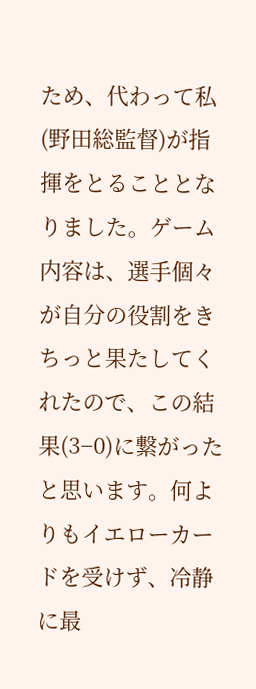ため、代わって私(野田総監督)が指揮をとることとなりました。ゲーム内容は、選手個々が自分の役割をきちっと果たしてくれたので、この結果(3−0)に繋がったと思います。何よりもイエローカードを受けず、冷静に最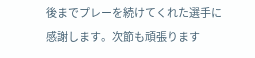後までプレーを続けてくれた選手に感謝します。次節も頑張ります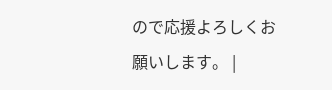ので応援よろしくお願いします。 |